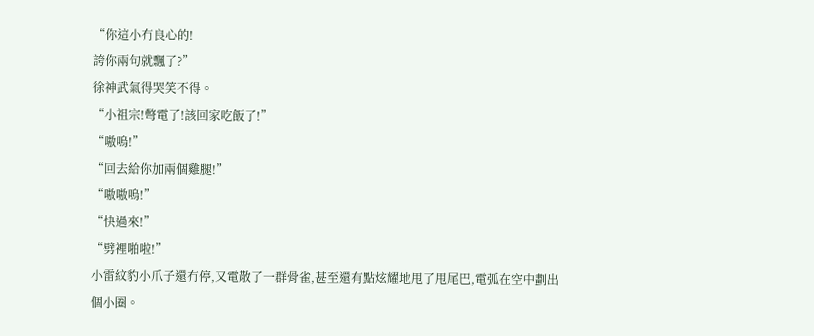“你這小冇良心的!
誇你兩句就飄了?”
徐神武氣得哭笑不得。
“小祖宗!彆電了!該回家吃飯了!”
“嗷嗚!”
“回去給你加兩個雞腿!”
“嗷嗷嗚!”
“快過來!”
“劈裡啪啦!”
小雷紋豹小爪子還冇停,又電散了一群骨雀,甚至還有點炫耀地甩了甩尾巴,電弧在空中劃出個小圈。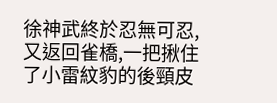徐神武終於忍無可忍,又返回雀橋,一把揪住了小雷紋豹的後頸皮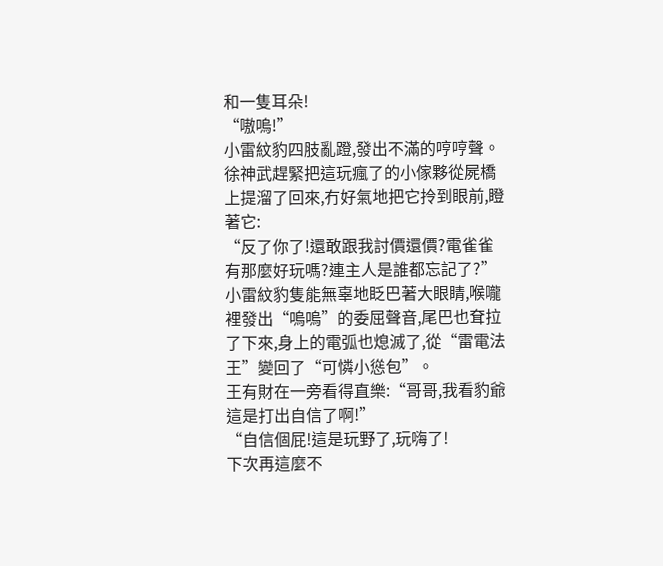和一隻耳朵!
“嗷嗚!”
小雷紋豹四肢亂蹬,發出不滿的哼哼聲。
徐神武趕緊把這玩瘋了的小傢夥從屍橋上提溜了回來,冇好氣地把它拎到眼前,瞪著它:
“反了你了!還敢跟我討價還價?電雀雀有那麼好玩嗎?連主人是誰都忘記了?”
小雷紋豹隻能無辜地眨巴著大眼睛,喉嚨裡發出“嗚嗚”的委屈聲音,尾巴也耷拉了下來,身上的電弧也熄滅了,從“雷電法王”變回了“可憐小慫包”。
王有財在一旁看得直樂:“哥哥,我看豹爺這是打出自信了啊!”
“自信個屁!這是玩野了,玩嗨了!
下次再這麼不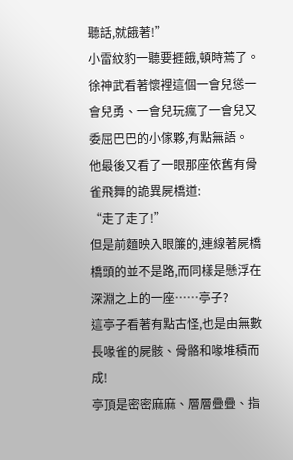聽話,就餓著!”
小雷紋豹一聽要捱餓,頓時蔫了。
徐神武看著懷裡這個一會兒慫一會兒勇、一會兒玩瘋了一會兒又委屈巴巴的小傢夥,有點無語。
他最後又看了一眼那座依舊有骨雀飛舞的詭異屍橋道:
“走了走了!”
但是前麵映入眼簾的,連線著屍橋橋頭的並不是路,而同樣是懸浮在深淵之上的一座……亭子?
這亭子看著有點古怪,也是由無數長喙雀的屍骸、骨骼和喙堆積而成!
亭頂是密密麻麻、層層疊疊、指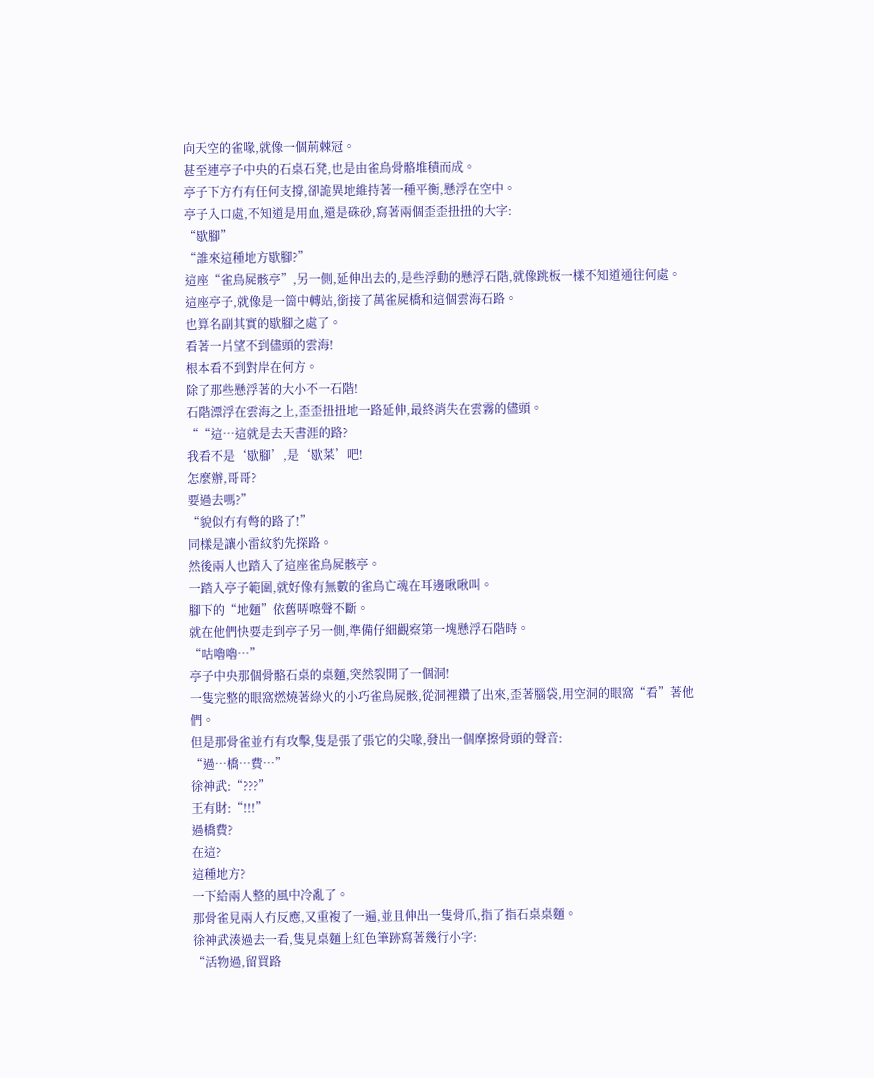向天空的雀喙,就像一個荊棘冠。
甚至連亭子中央的石桌石凳,也是由雀鳥骨骼堆積而成。
亭子下方冇有任何支撐,卻詭異地維持著一種平衡,懸浮在空中。
亭子入口處,不知道是用血,還是硃砂,寫著兩個歪歪扭扭的大字:
“歇腳”
“誰來這種地方歇腳?”
這座“雀鳥屍骸亭”,另一側,延伸出去的,是些浮動的懸浮石階,就像跳板一樣不知道通往何處。
這座亭子,就像是一箇中轉站,銜接了萬雀屍橋和這個雲海石路。
也算名副其實的歇腳之處了。
看著一片望不到儘頭的雲海!
根本看不到對岸在何方。
除了那些懸浮著的大小不一石階!
石階漂浮在雲海之上,歪歪扭扭地一路延伸,最終消失在雲霧的儘頭。
““這…這就是去天書涯的路?
我看不是‘歇腳’,是‘歇菜’吧!
怎麼辦,哥哥?
要過去嗎?”
“貌似冇有彆的路了!”
同樣是讓小雷紋豹先探路。
然後兩人也踏入了這座雀鳥屍骸亭。
一踏入亭子範圍,就好像有無數的雀鳥亡魂在耳邊啾啾叫。
腳下的“地麵”依舊哢嚓聲不斷。
就在他們快要走到亭子另一側,準備仔細觀察第一塊懸浮石階時。
“咕嚕嚕…”
亭子中央那個骨骼石桌的桌麵,突然裂開了一個洞!
一隻完整的眼窩燃燒著綠火的小巧雀鳥屍骸,從洞裡鑽了出來,歪著腦袋,用空洞的眼窩“看”著他們。
但是那骨雀並冇有攻擊,隻是張了張它的尖喙,發出一個摩擦骨頭的聲音:
“過…橋…費…”
徐神武:“???”
王有財:“!!!”
過橋費?
在這?
這種地方?
一下給兩人整的風中冷亂了。
那骨雀見兩人冇反應,又重複了一遍,並且伸出一隻骨爪,指了指石桌桌麵。
徐神武湊過去一看,隻見桌麵上紅色筆跡寫著幾行小字:
“活物過,留買路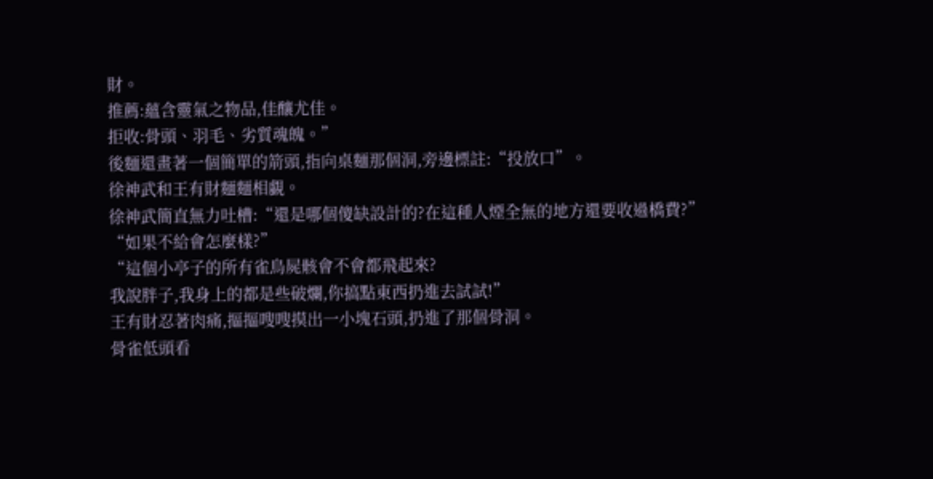財。
推薦:蘊含靈氣之物品,佳釀尤佳。
拒收:骨頭、羽毛、劣質魂魄。”
後麵還畫著一個簡單的箭頭,指向桌麵那個洞,旁邊標註:“投放口”。
徐神武和王有財麵麵相覷。
徐神武簡直無力吐槽:“還是哪個傻缺設計的?在這種人煙全無的地方還要收過橋費?”
“如果不給會怎麼樣?”
“這個小亭子的所有雀鳥屍骸會不會都飛起來?
我說胖子,我身上的都是些破爛,你搞點東西扔進去試試!”
王有財忍著肉痛,摳摳嗖嗖摸出一小塊石頭,扔進了那個骨洞。
骨雀低頭看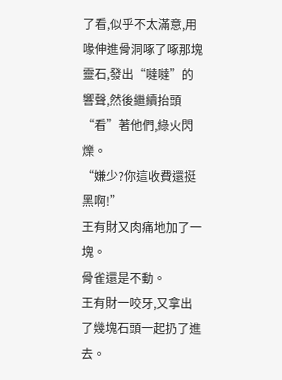了看,似乎不太滿意,用喙伸進骨洞啄了啄那塊靈石,發出“噠噠”的響聲,然後繼續抬頭“看”著他們,綠火閃爍。
“嫌少?你這收費還挺黑啊!”
王有財又肉痛地加了一塊。
骨雀還是不動。
王有財一咬牙,又拿出了幾塊石頭一起扔了進去。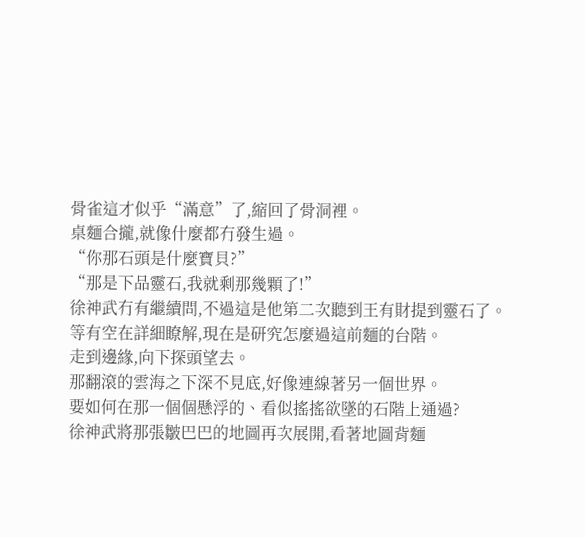骨雀這才似乎“滿意”了,縮回了骨洞裡。
桌麵合攏,就像什麼都冇發生過。
“你那石頭是什麼寶貝?”
“那是下品靈石,我就剩那幾顆了!”
徐神武冇有繼續問,不過這是他第二次聽到王有財提到靈石了。
等有空在詳細瞭解,現在是研究怎麼過這前麵的台階。
走到邊緣,向下探頭望去。
那翻滾的雲海之下深不見底,好像連線著另一個世界。
要如何在那一個個懸浮的、看似搖搖欲墜的石階上通過?
徐神武將那張皺巴巴的地圖再次展開,看著地圖背麵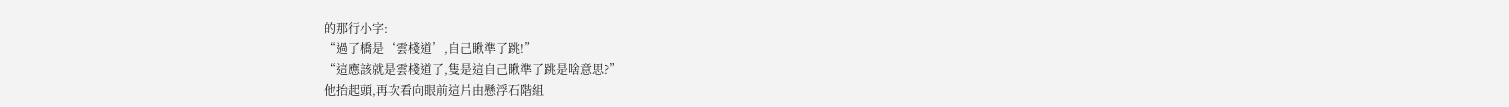的那行小字:
“過了橋是‘雲棧道’,自己瞅準了跳!”
“這應該就是雲棧道了,隻是這自己瞅準了跳是啥意思?”
他抬起頭,再次看向眼前這片由懸浮石階組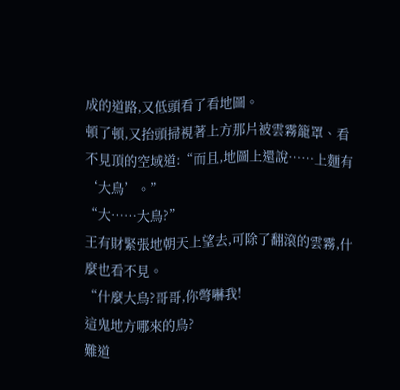成的道路,又低頭看了看地圖。
頓了頓,又抬頭掃視著上方那片被雲霧籠罩、看不見頂的空域道:“而且,地圖上還說……上麵有‘大鳥’。”
“大……大鳥?”
王有財緊張地朝天上望去,可除了翻滾的雲霧,什麼也看不見。
“什麼大鳥?哥哥,你彆嚇我!
這鬼地方哪來的鳥?
難道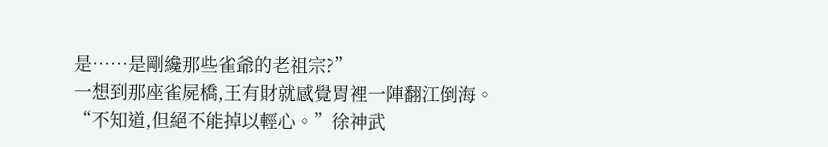是……是剛纔那些雀爺的老祖宗?”
一想到那座雀屍橋,王有財就感覺胃裡一陣翻江倒海。
“不知道,但絕不能掉以輕心。”徐神武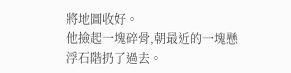將地圖收好。
他撿起一塊碎骨,朝最近的一塊懸浮石階扔了過去。